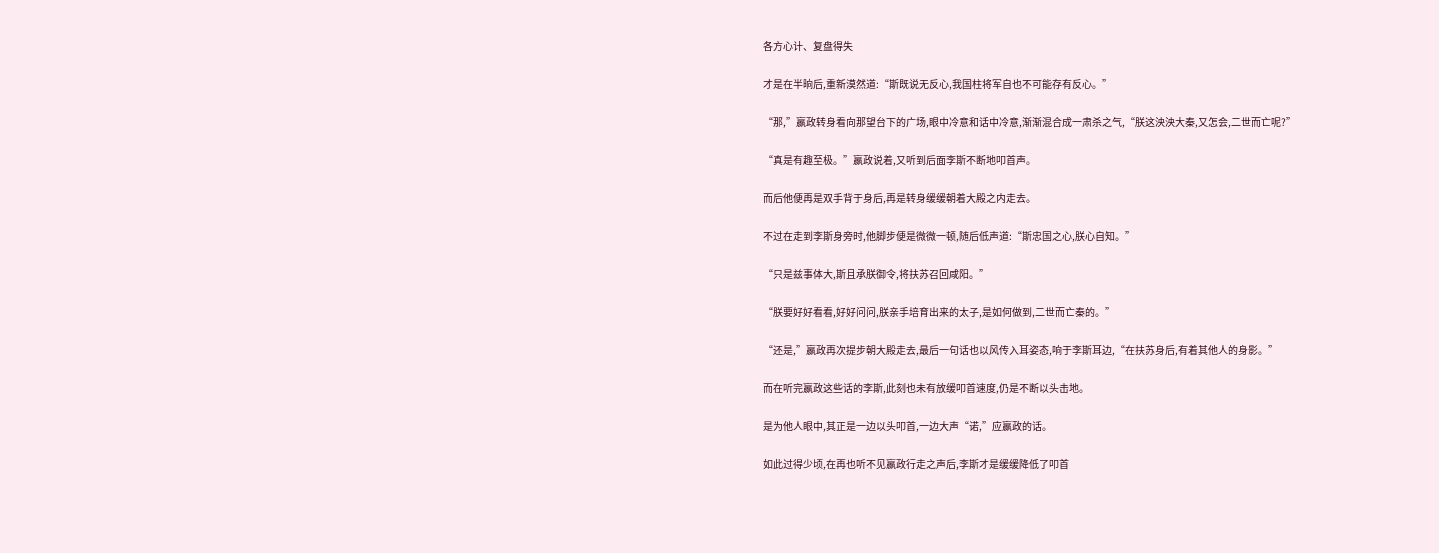各方心计、复盘得失

才是在半晌后,重新漠然道:“斯既说无反心,我国柱将军自也不可能存有反心。”

“那,”嬴政转身看向那望台下的广场,眼中冷意和话中冷意,渐渐混合成一肃杀之气,“朕这泱泱大秦,又怎会,二世而亡呢?”

“真是有趣至极。”嬴政说着,又听到后面李斯不断地叩首声。

而后他便再是双手背于身后,再是转身缓缓朝着大殿之内走去。

不过在走到李斯身旁时,他脚步便是微微一顿,随后低声道:“斯忠国之心,朕心自知。”

“只是兹事体大,斯且承朕御令,将扶苏召回咸阳。”

“朕要好好看看,好好问问,朕亲手培育出来的太子,是如何做到,二世而亡秦的。”

“还是,”嬴政再次提步朝大殿走去,最后一句话也以风传入耳姿态,响于李斯耳边,“在扶苏身后,有着其他人的身影。”

而在听完嬴政这些话的李斯,此刻也未有放缓叩首速度,仍是不断以头击地。

是为他人眼中,其正是一边以头叩首,一边大声“诺,”应嬴政的话。

如此过得少顷,在再也听不见嬴政行走之声后,李斯才是缓缓降低了叩首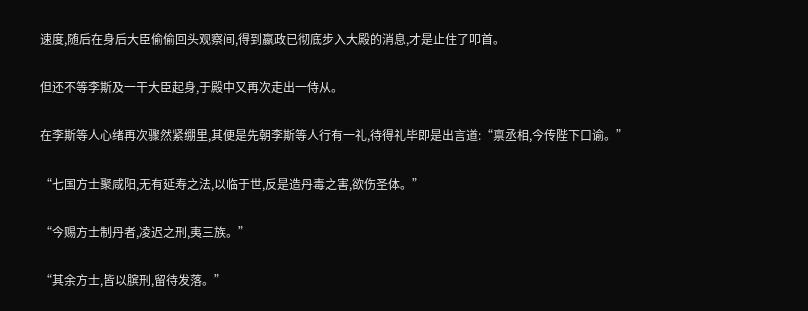速度,随后在身后大臣偷偷回头观察间,得到嬴政已彻底步入大殿的消息,才是止住了叩首。

但还不等李斯及一干大臣起身,于殿中又再次走出一侍从。

在李斯等人心绪再次骤然紧绷里,其便是先朝李斯等人行有一礼,待得礼毕即是出言道:“禀丞相,今传陛下口谕。”

“七国方士聚咸阳,无有延寿之法,以临于世,反是造丹毒之害,欲伤圣体。”

“今赐方士制丹者,凌迟之刑,夷三族。”

“其余方士,皆以膑刑,留待发落。”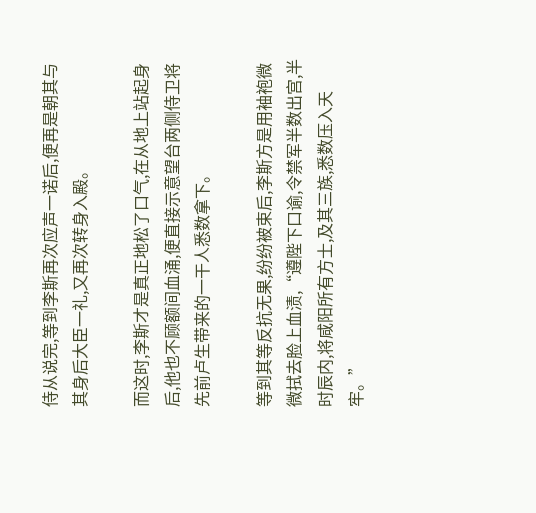侍从说完,等到李斯再次应声一诺后,便再是朝其与其身后大臣一礼,又再次转身入殿。

而这时,李斯才是真正地松了口气,在从地上站起身后,他也不顾额间血涌,便直接示意望台两侧侍卫将先前卢生带来的一干人悉数拿下。

等到其等反抗无果,纷纷被束后,李斯方是用袖袍微微拭去脸上血渍,“遵陛下口谕,令禁军半数出宫,半时辰内,将咸阳所有方士,及其三族,悉数压入天牢。”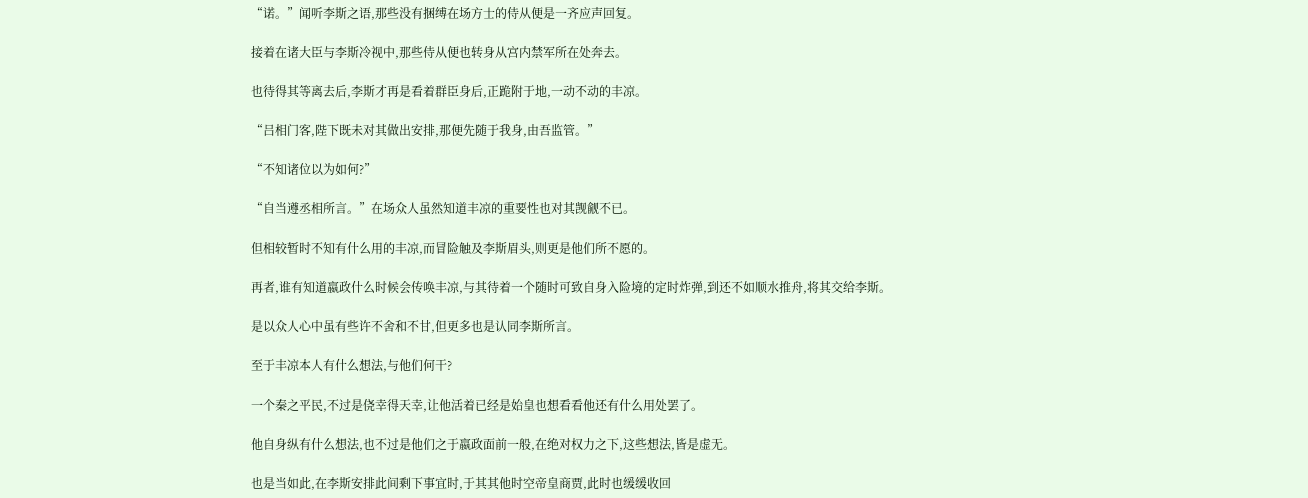“诺。”闻听李斯之语,那些没有捆缚在场方士的侍从便是一齐应声回复。

接着在诸大臣与李斯冷视中,那些侍从便也转身从宫内禁军所在处奔去。

也待得其等离去后,李斯才再是看着群臣身后,正跪附于地,一动不动的丰凉。

“吕相门客,陛下既未对其做出安排,那便先随于我身,由吾监管。”

“不知诸位以为如何?”

“自当遵丞相所言。”在场众人虽然知道丰凉的重要性也对其觊觎不已。

但相较暂时不知有什么用的丰凉,而冒险触及李斯眉头,则更是他们所不愿的。

再者,谁有知道嬴政什么时候会传唤丰凉,与其待着一个随时可致自身入险境的定时炸弹,到还不如顺水推舟,将其交给李斯。

是以众人心中虽有些许不舍和不甘,但更多也是认同李斯所言。

至于丰凉本人有什么想法,与他们何干?

一个秦之平民,不过是侥幸得天幸,让他活着已经是始皇也想看看他还有什么用处罢了。

他自身纵有什么想法,也不过是他们之于嬴政面前一般,在绝对权力之下,这些想法,皆是虚无。

也是当如此,在李斯安排此间剩下事宜时,于其其他时空帝皇商贾,此时也缓缓收回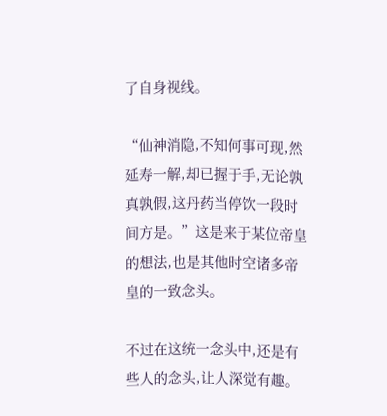了自身视线。

“仙神消隐,不知何事可现,然延寿一解,却已握于手,无论孰真孰假,这丹药当停饮一段时间方是。”这是来于某位帝皇的想法,也是其他时空诸多帝皇的一致念头。

不过在这统一念头中,还是有些人的念头,让人深觉有趣。